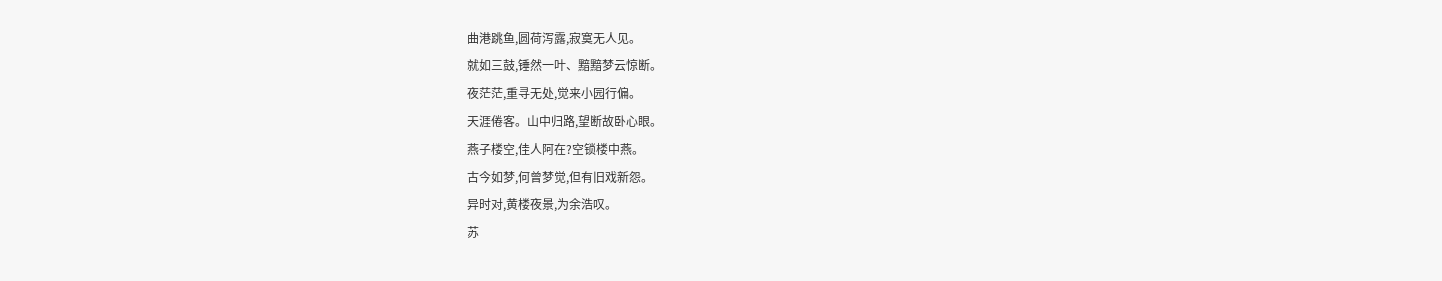曲港跳鱼,圆荷泻露,寂寞无人见。
就如三鼓,锤然一叶、黯黯梦云惊断。
夜茫茫,重寻无处,觉来小园行偏。
天涯倦客。山中归路,望断故卧心眼。
燕子楼空,佳人阿在?空锁楼中燕。
古今如梦,何曾梦觉,但有旧戏新怨。
异时对,黄楼夜景,为余浩叹。
苏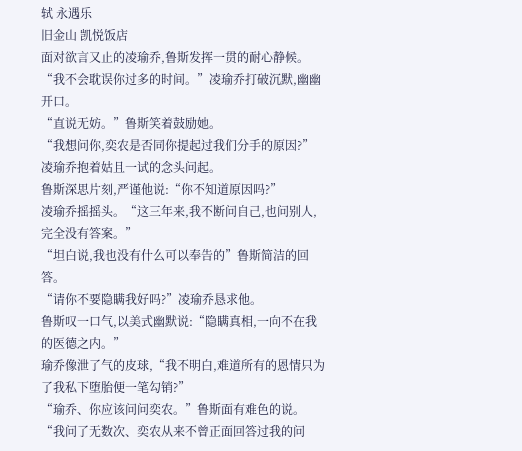轼 永遇乐
旧金山 凯悦饭店
面对欲言又止的凌瑜乔,鲁斯发挥一贯的耐心静候。
“我不会耽误你过多的时间。”凌瑜乔打破沉默,幽幽开口。
“直说无妨。”鲁斯笑着鼓励她。
“我想问你,奕农是否同你提起过我们分手的原因?”凌瑜乔抱着姑且一试的念头问起。
鲁斯深思片刻,严谨他说:“你不知道原因吗?”
凌瑜乔摇摇头。“这三年来,我不断问自己,也问别人,完全没有答案。”
“坦白说,我也没有什么可以奉告的”鲁斯简洁的回答。
“请你不要隐瞒我好吗?”凌瑜乔恳求他。
鲁斯叹一口气,以美式幽默说:“隐瞒真相,一向不在我的医德之内。”
瑜乔像泄了气的皮球,“我不明白,难道所有的恩情只为了我私下堕胎便一笔勾销?”
“瑜乔、你应该问问奕农。”鲁斯面有难色的说。
“我问了无数次、奕农从来不曾正面回答过我的问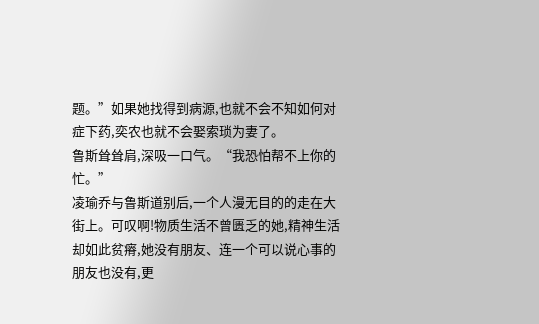题。”如果她找得到病源,也就不会不知如何对症下药,奕农也就不会娶索琐为妻了。
鲁斯耸耸肩,深吸一口气。“我恐怕帮不上你的忙。”
凌瑜乔与鲁斯道别后,一个人漫无目的的走在大街上。可叹啊!物质生活不曾匮乏的她,精神生活却如此贫瘠,她没有朋友、连一个可以说心事的朋友也没有,更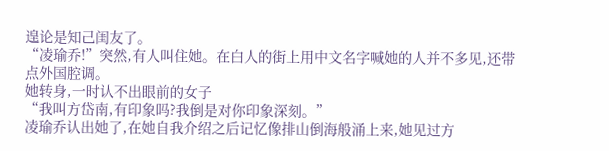遑论是知己闺友了。
“凌瑜乔!”突然,有人叫住她。在白人的街上用中文名字喊她的人并不多见,还带点外国腔调。
她转身,一时认不出眼前的女子
“我叫方岱南,有印象吗?我倒是对你印象深刻。”
凌瑜乔认出她了,在她自我介绍之后记忆像排山倒海般涌上来,她见过方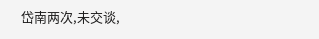岱南两次,未交谈,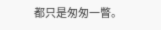都只是匆匆一瞥。